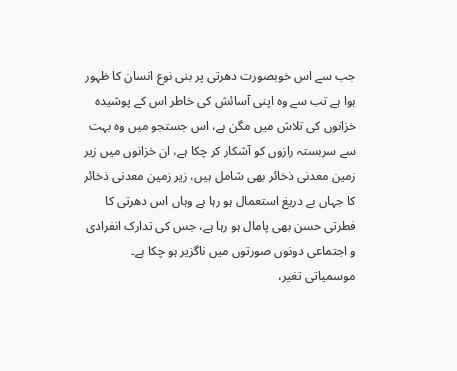جب سے اس خوبصورت دھرتی پر بنی نوع انسان کا ظہور ہوا ہے تب سے وہ اپنی آسائش کی خاطر اس کے پوشیدہ خزانوں کی تلاش میں مگن ہے، اس جستجو میں وہ بہت سے سربستہ رازوں کو آشکار کر چکا ہے، ان خزانوں میں زیر زمین معدنی ذخائر بھی شامل ہیں، زیر زمین معدنی ذخائر کا جہاں بے دریغ استعمال ہو رہا ہے وہاں اس دھرتی کا فطرتی حسن بھی پامال ہو رہا ہے، جس کی تدارک انفرادی و اجتماعی دونوں صورتوں میں ناگزیر ہو چکا ہے۔
موسمیاتی تغیر،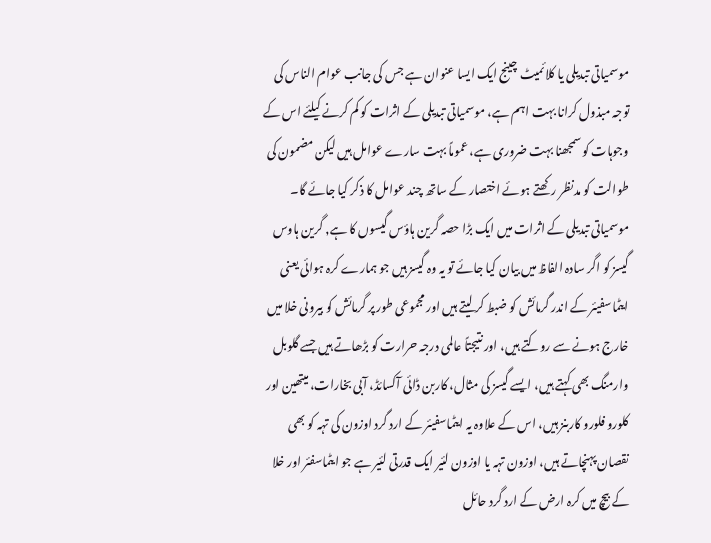موسمیاتی تبدیلی یا کلائمیٹ چینج ایک ایسا عنوان ہے جس کی جانب عوام الناس کی توجہ مبذول کرانا بہت اہم ہے، موسمیاتی تبدیلی کے اثرات کو کم کرنے کیلئے اس کے وجوہات کو سمجھنا بہت ضروری ہے، عموماً بہت سارے عوامل ہیں لیکن مضمون کی طوالت کو مدنظر رکھتے ہوئے اختصار کے ساتھ چند عوامل کا ذکر کیا جائے گا۔
موسمیاتی تبدیلی کے اثرات میں ایک بڑا حصہ گرین ہاؤس گیسوں کا ہے, گرین ہاوس گیسز کو اگر سادہ الفاظ میں بیان کیا جائے تو یہ وہ گیسز ہیں جو ہمارے کرہ ہوائی یعنی ایٹماسفیئر کے اندر گرمائش کو ضبط کر لیتے ہیں اور مجموعی طور پر گرمائش کو بیرونی خلا میں خارج ہونے سے روکتے ہیں، اور نتیجتاً عالمی درجہ حرارت کو بڑھاتے ہیں جسے گلوبل وارمنگ بھی کہتے ہیں، ایسے گیسز کی مثال، کاربن ڈائی آکسائڈ، آبی بخارات، میتھین اور کلورو فلورو کاربنز ہیں، اس کے علاوہ یہ ایٹماسفیئر کے ارد گرد اوزون کی تہہ کو بھی نقصان پہنچاتے ہیں، اوزون تہہ یا اوزون لئیر ایک قدرتی لئیر ہے جو ایٹماسفئر اور خلا کے بیچ میں کرہ ارض کے ارد گرد حائل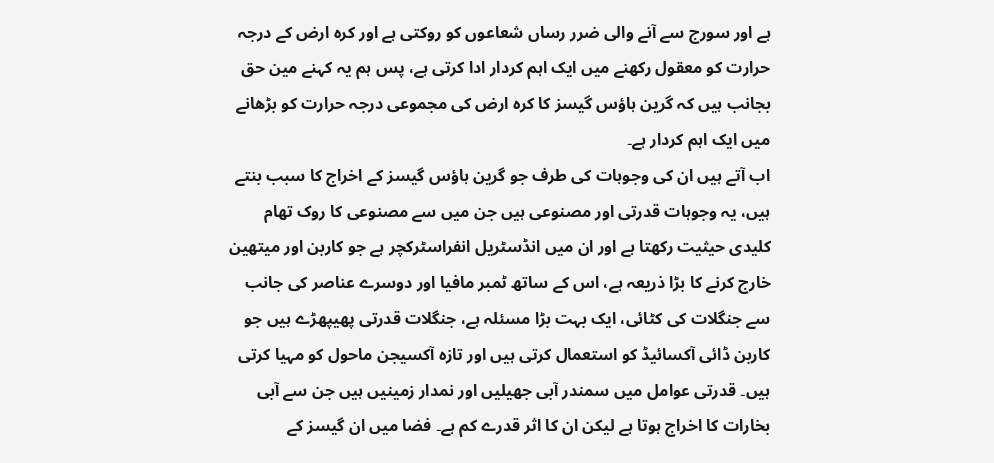ہے اور سورج سے آنے والی ضرر رساں شعاعوں کو روکتی ہے اور کرہ ارض کے درجہ حرارت کو معقول رکھنے میں ایک اہم کردار ادا کرتی ہے، پس ہم یہ کہنے مین حق بجانب ہیں کہ گرین ہاؤس گیسز کا کرہ ارض کی مجموعی درجہ حرارت کو بڑھانے میں ایک اہم کردار ہے۔
اب آتے ہیں ان کی وجوہات کی طرف جو گرین ہاؤس گیسز کے اخراج کا سبب بنتے ہیں، یہ وجوہات قدرتی اور مصنوعی ہیں جن میں سے مصنوعی کا روک تھام کلیدی حیثیت رکھتا ہے اور ان میں انڈسٹریل انفراسٹرکچر ہے جو کاربن اور میتھین خارج کرنے کا بڑا ذریعہ ہے، اس کے ساتھ ٹمبر مافیا اور دوسرے عناصر کی جانب سے جنگلات کی کٹائی، ایک بہت بڑا مسئلہ ہے، جنگلات قدرتی پھیپھڑے ہیں جو کاربن ڈائی آکسائیڈ کو استعمال کرتی ہیں اور تازہ آکسیجن ماحول کو مہیا کرتی ہیں۔ قدرتی عوامل میں سمندر آبی جھیلیں اور نمدار زمینیں ہیں جن سے آبی بخارات کا اخراج ہوتا ہے لیکن ان کا اثر قدرے کم ہے۔ فضا میں ان گیسز کے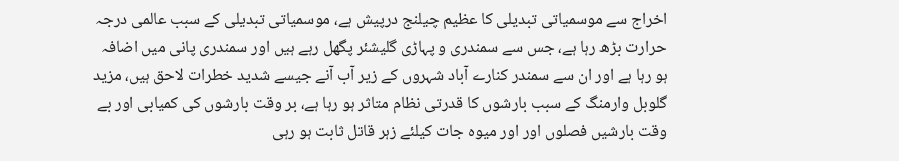اخراج سے موسمیاتی تبدیلی کا عظیم چیلنج درپیش ہے، موسمیاتی تبدیلی کے سبب عالمی درجہ حرارت بڑھ رہا ہے، جس سے سمندری و پہاڑی گلیشئر پگھل رہے ہیں اور سمندری پانی میں اضافہ ہو رہا ہے اور ان سے سمندر کنارے آباد شہروں کے زیر آب آنے جیسے شدید خطرات لاحق ہیں، مزید گلوبل وارمنگ کے سبب بارشوں کا قدرتی نظام متاثر ہو رہا ہے، بر وقت بارشوں کی کمیابی اور بے وقت بارشیں فصلوں اور اور میوہ جات کیلئے زہر قاتل ثابت ہو رہی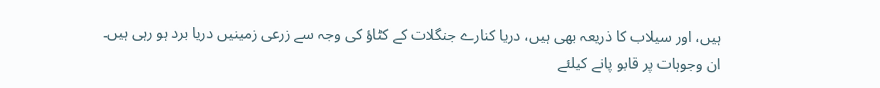ہیں، اور سیلاب کا ذریعہ بھی ہیں، دریا کنارے جنگلات کے کٹاؤ کی وجہ سے زرعی زمینیں دریا برد ہو رہی ہیں۔
ان وجوہات پر قابو پانے کیلئے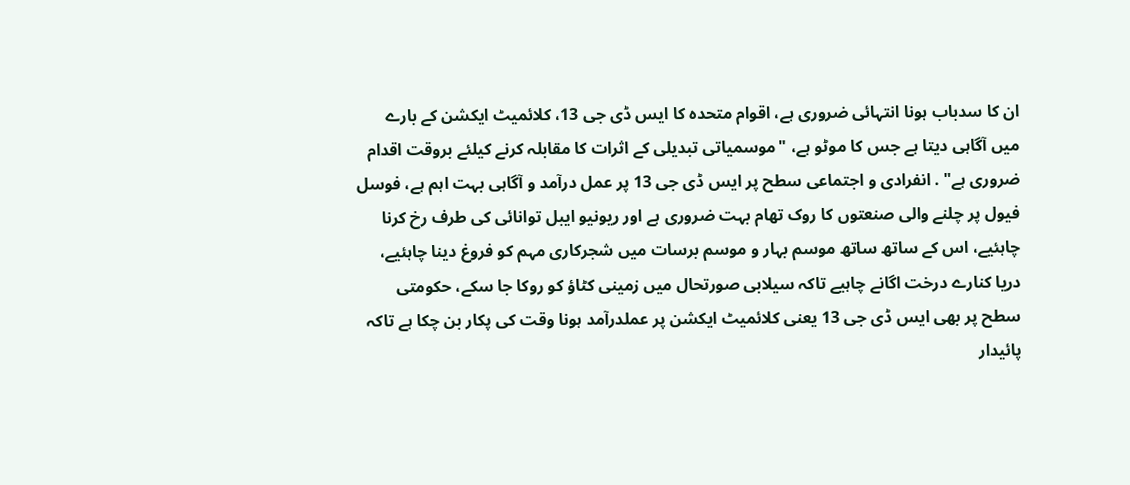ان کا سدباب ہونا انتہائی ضروری ہے، اقوام متحدہ کا ایس ڈی جی 13، کلائمیٹ ایکشن کے بارے میں آگاہی دیتا ہے جس کا موٹو ہے، "موسمیاتی تبدیلی کے اثرات کا مقابلہ کرنے کیلئے بروقت اقدام ضروری ہے" . انفرادی و اجتماعی سطح پر ایس ڈی جی 13 پر عمل درآمد و آگاہی بہت اہم ہے، فوسل فیول پر چلنے والی صنعتوں کا روک تھام بہت ضروری ہے اور ریونیو ایبل توانائی کی طرف رخ کرنا چاہئیے، اس کے ساتھ ساتھ موسم بہار و موسم برسات میں شجرکاری مہم کو فروغ دینا چاہئیے، دریا کنارے درخت اگانے چاہیے تاکہ سیلابی صورتحال میں زمینی کٹاؤ کو روکا جا سکے، حکومتی سطح پر بھی ایس ڈی جی 13 یعنی کلائمیٹ ایکشن پر عملدرآمد ہونا وقت کی پکار بن چکا ہے تاکہ پائیدار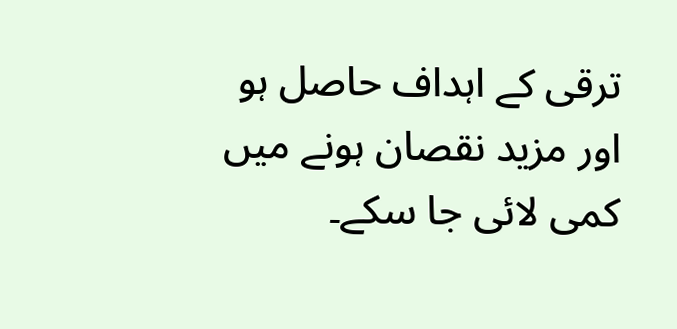ترقی کے اہداف حاصل ہو اور مزید نقصان ہونے میں کمی لائی جا سکے۔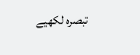تبصرہ لکھیے